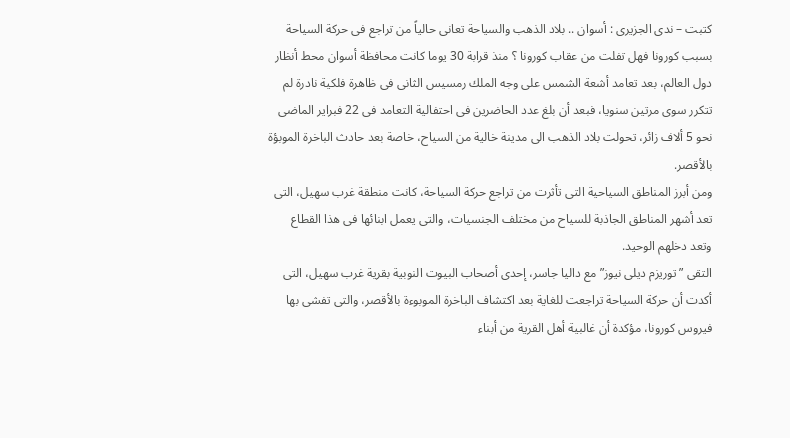كتبت – ندى الجزيرى : أسوان .. بلاد الذهب والسياحة تعانى حالياً من تراجع فى حركة السياحة بسبب كورونا فهل تفلت من عقاب كورونا ؟ منذ قرابة 30 يوما كانت محافظة أسوان محط أنظار دول العالم، بعد تعامد أشعة الشمس على وجه الملك رمسيس الثانى فى ظاهرة فلكية نادرة لم تتكرر سوى مرتين سنويا، فبعد أن بلغ عدد الحاضرين فى احتفالية التعامد فى 22 فبراير الماضى نحو 5 ألاف زائر، تحولت بلاد الذهب الى مدينة خالية من السياح، خاصة بعد حادث الباخرة الموبؤة بالأقصر.
ومن أبرز المناطق السياحية التى تأثرت من تراجع حركة السياحة، كانت منطقة غرب سهيل، التى تعد أشهر المناطق الجاذبة للسياح من مختلف الجنسيات، والتى يعمل ابنائها فى هذا القطاع وتعد دخلهم الوحيد.
التقى ” توريزم ديلى نيوز” مع داليا جاسر، إحدى أصحاب البيوت النوبية بقرية غرب سهيل، التى أكدت أن حركة السياحة تراجعت للغاية بعد اكتشاف الباخرة الموبوءة بالأقصر، والتى تفشى بها فيروس كورونا، مؤكدة أن غالبية أهل القرية من أبناء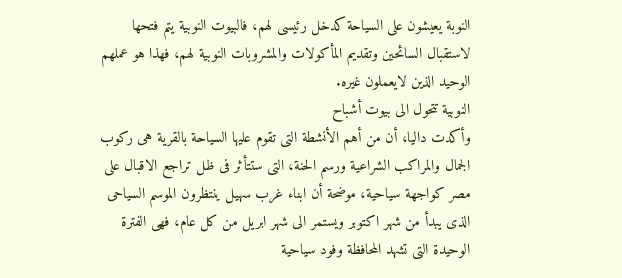النوبة يعيشون على السياحة كدخل رئيسى لهم، فالبيوت النوبية يتم فتحها لاستقبال السائحين وتقديم المأكولات والمشروبات النوبية لهم، فهذا هو عملهم الوحيد الذين لايعملون غيره.
النوبية تتحول الى بيوت أشباح
وأكدت داليا، أن من أهم الأنشطة التى تقوم عليها السياحة بالقرية هى ركوب الجمال والمراكب الشراعية ورسم الحنة، التى ستتأثر فى ظل تراجع الاقبال على مصر كواجهة سياحية، موضحة أن ابناء غرب سهيل ينتظرون الموسم السياحى الذى يبدأ من شهر اكتوبر ويستمر الى شهر ابريل من كل عام، فهى الفترة الوحيدة التى تشهد المحافظة وفود سياحية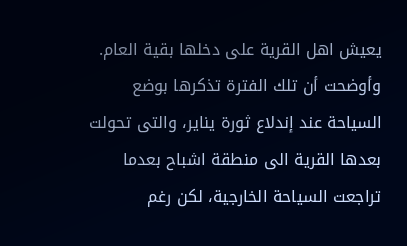يعيش اهل القرية على دخلها بقية العام.
وأوضحت أن تلك الفترة تذكرها بوضع السياحة عند إندلاع ثورة يناير، والتى تحولت بعدها القرية الى منطقة اشباح بعدما تراجعت السياحة الخارجية، لكن رغم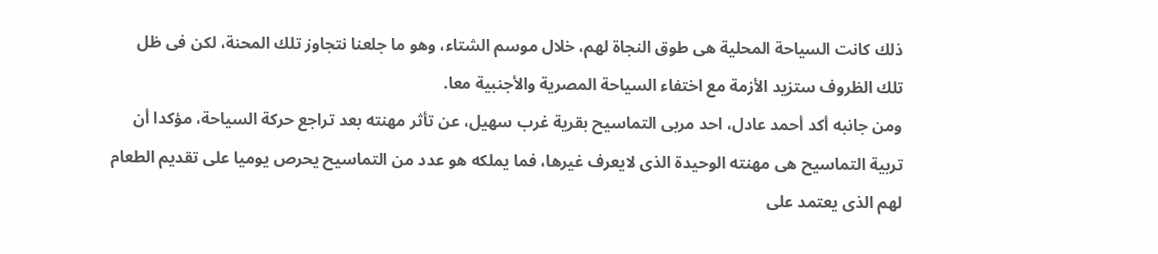ذلك كانت السياحة المحلية هى طوق النجاة لهم، خلال موسم الشتاء، وهو ما جلعنا نتجاوز تلك المحنة، لكن فى ظل تلك الظروف ستزيد الأزمة مع اختفاء السياحة المصرية والأجنبية معا.
ومن جانبه أكد أحمد عادل، احد مربى التماسيح بقرية غرب سهيل، عن تأثر مهنته بعد تراجع حركة السياحة، مؤكدا أن تربية التماسيح هى مهنته الوحيدة الذى لايعرف غيرها، فما يملكه هو عدد من التماسيح يحرص يوميا على تقديم الطعام لهم الذى يعتمد على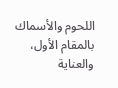اللحوم والأسماك بالمقام الأول، والعناية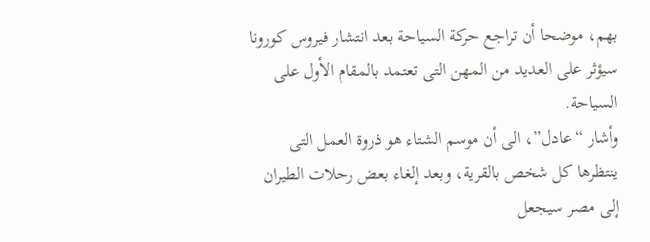بهم، موضحا أن تراجع حركة السياحة بعد انتشار فيروس كورونا سيؤثر على العديد من المهن التى تعتمد بالمقام الأول على السياحة.
وأشار “عادل”، الى أن موسم الشتاء هو ذروة العمل التى ينتظرها كل شخص بالقرية، وبعد إلغاء بعض رحلات الطيران إلى مصر سيجعل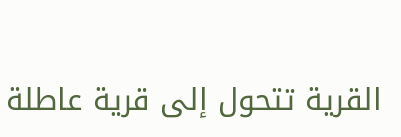القرية تتحول إلى قرية عاطلة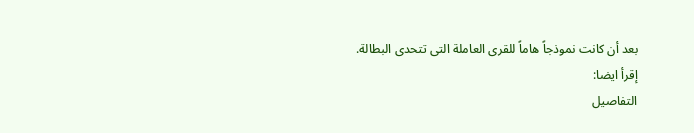بعد أن كانت نموذجاً هاماً للقرى العاملة التى تتحدى البطالة.
إقرأ ايضا:
التفاصيل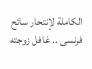الكاملة لإنتحار سائح فرنسى .. غافل زوجته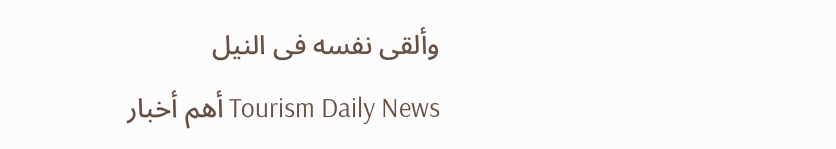وألقى نفسه فى النيل
Tourism Daily News أهم أخبار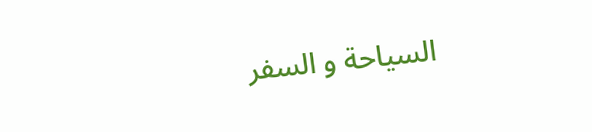السياحة و السفر